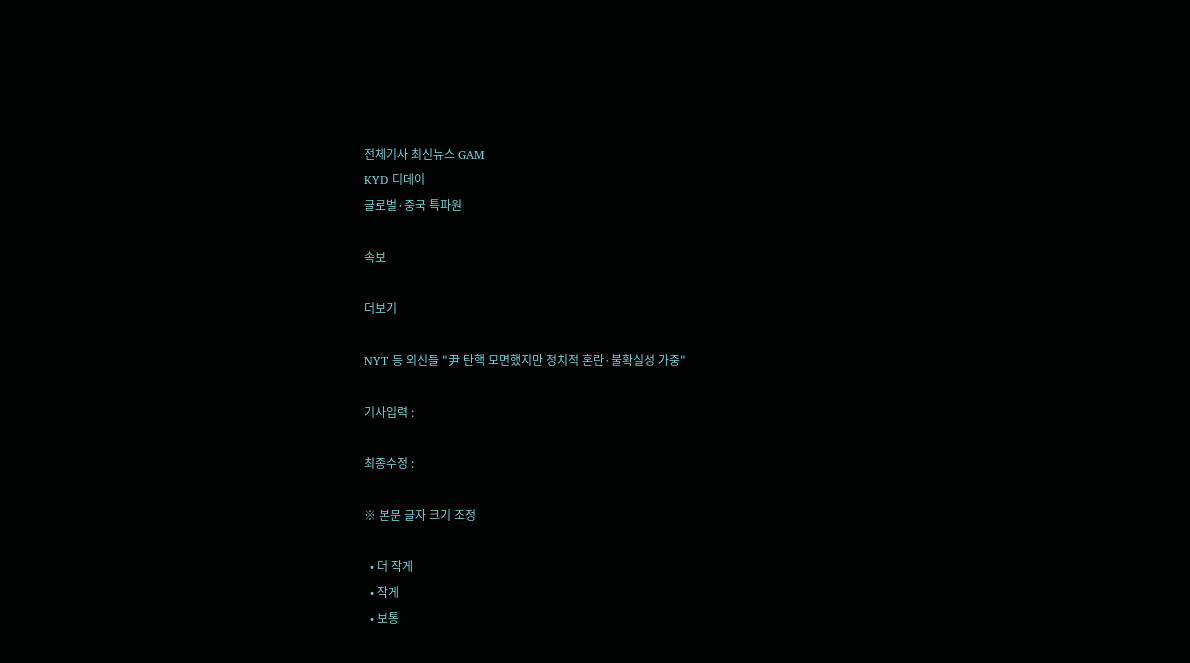전체기사 최신뉴스 GAM
KYD 디데이
글로벌·중국 특파원

속보

더보기

NYT 등 외신들 "尹 탄핵 모면했지만 정치적 혼란·불확실성 가중"

기사입력 :

최종수정 :

※ 본문 글자 크기 조정

  • 더 작게
  • 작게
  • 보통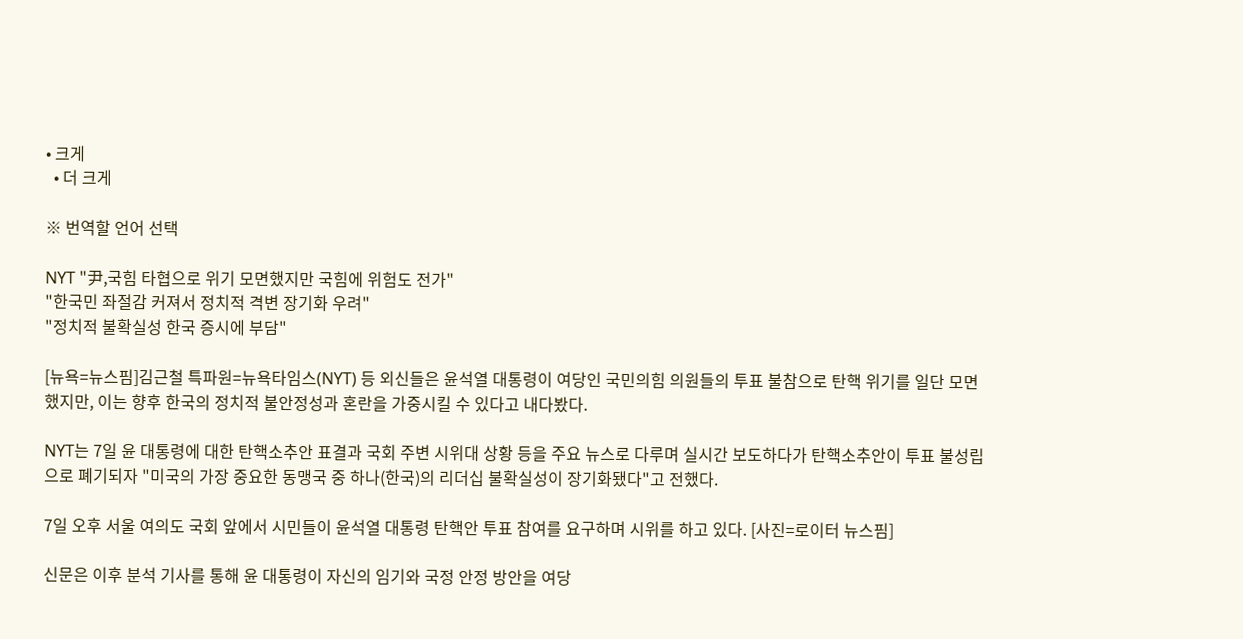• 크게
  • 더 크게

※ 번역할 언어 선택

NYT "尹,국힘 타협으로 위기 모면했지만 국힘에 위험도 전가"
"한국민 좌절감 커져서 정치적 격변 장기화 우려"
"정치적 불확실성 한국 증시에 부담"

[뉴욕=뉴스핌]김근철 특파원=뉴욕타임스(NYT) 등 외신들은 윤석열 대통령이 여당인 국민의힘 의원들의 투표 불참으로 탄핵 위기를 일단 모면했지만, 이는 향후 한국의 정치적 불안정성과 혼란을 가중시킬 수 있다고 내다봤다.

NYT는 7일 윤 대통령에 대한 탄핵소추안 표결과 국회 주변 시위대 상황 등을 주요 뉴스로 다루며 실시간 보도하다가 탄핵소추안이 투표 불성립으로 폐기되자 "미국의 가장 중요한 동맹국 중 하나(한국)의 리더십 불확실성이 장기화됐다"고 전했다.

7일 오후 서울 여의도 국회 앞에서 시민들이 윤석열 대통령 탄핵안 투표 참여를 요구하며 시위를 하고 있다. [사진=로이터 뉴스핌]

신문은 이후 분석 기사를 통해 윤 대통령이 자신의 임기와 국정 안정 방안을 여당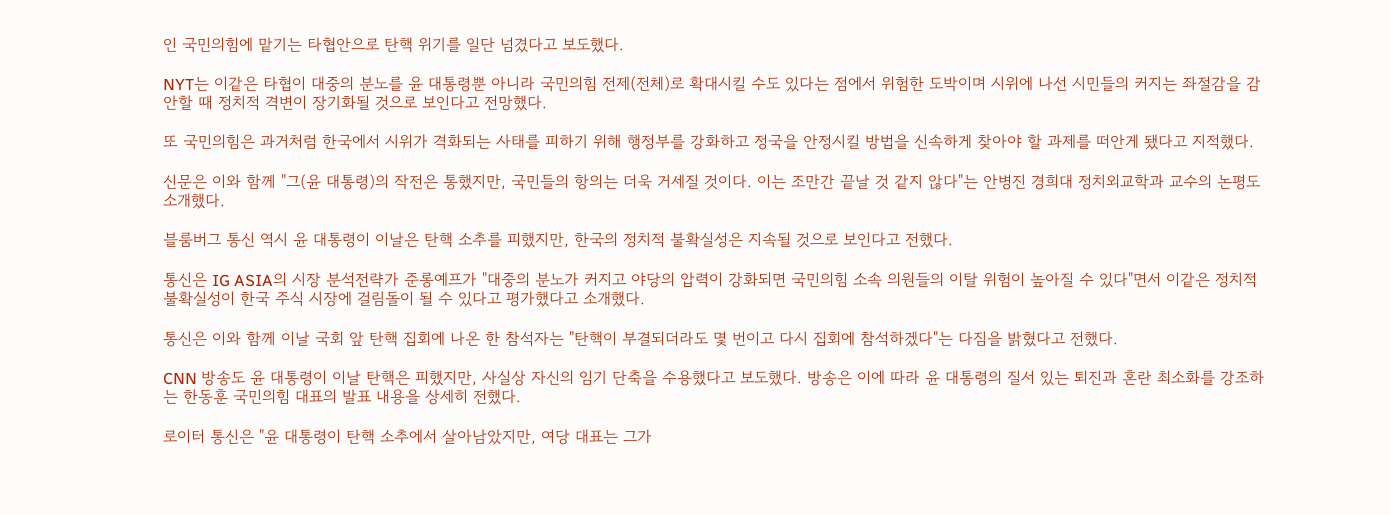인 국민의힘에 맡기는 타협안으로 탄핵 위기를 일단 넘겼다고 보도했다.

NYT는 이같은 타협이 대중의 분노를 윤 대통령뿐 아니라 국민의힘 전제(전체)로 확대시킬 수도 있다는 점에서 위험한 도박이며 시위에 나선 시민들의 커지는 좌절감을 감안할 때 정치적 격변이 장기화될 것으로 보인다고 전망했다.

또 국민의힘은 과거처럼 한국에서 시위가 격화되는 사태를 피하기 위해 행정부를 강화하고 정국을 안정시킬 방법을 신속하게 찾아야 할 과제를 떠안게 됐다고 지적했다.

신문은 이와 함께 "그(윤 대통령)의 작전은 통했지만, 국민들의 항의는 더욱 거세질 것이다. 이는 조만간 끝날 것 같지 않다"는 안병진 경희대 정치외교학과 교수의 논평도 소개했다.

블룸버그 통신 역시 윤 대통령이 이날은 탄핵 소추를 피했지만, 한국의 정치적 불확실성은 지속될 것으로 보인다고 전했다.

통신은 IG ASIA의 시장 분석전략가 준롱예프가 "대중의 분노가 커지고 야당의 압력이 강화되면 국민의힘 소속 의원들의 이탈 위험이 높아질 수 있다"면서 이같은 정치적 불확실성이 한국 주식 시장에 걸림돌이 될 수 있다고 평가했다고 소개했다.

통신은 이와 함께 이날 국회 앞 탄핵 집회에 나온 한 참석자는 "탄핵이 부결되더라도 몇 번이고 다시 집회에 참석하겠다"는 다짐을 밝혔다고 전했다.

CNN 방송도 윤 대통령이 이날 탄핵은 피했지만, 사실상 자신의 임기 단축을 수용했다고 보도했다. 방송은 이에 따라 윤 대통령의 질서 있는 퇴진과 혼란 최소화를 강조하는 한동훈 국민의힘 대표의 발표 내용을 상세히 전했다.

로이터 통신은 "윤 대통령이 탄핵 소추에서 살아남았지만, 여당 대표는 그가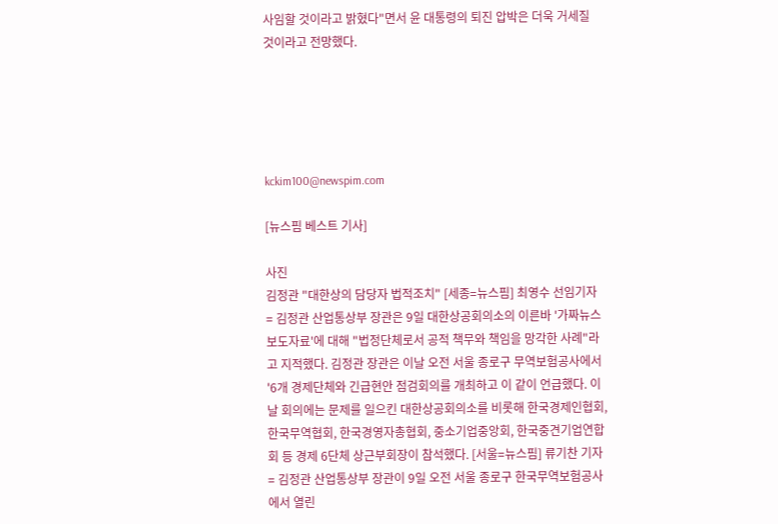사임할 것이라고 밝혔다"면서 윤 대통령의 퇴진 압박은 더욱 거세질 것이라고 전망했다.





kckim100@newspim.com

[뉴스핌 베스트 기사]

사진
김정관 "대한상의 담당자 법적조치" [세종=뉴스핌] 최영수 선임기자 = 김정관 산업통상부 장관은 9일 대한상공회의소의 이른바 '가짜뉴스 보도자료'에 대해 "법정단체로서 공적 책무와 책임을 망각한 사례"라고 지적했다. 김정관 장관은 이날 오전 서울 종로구 무역보험공사에서 '6개 경제단체와 긴급현안 점검회의를 개최하고 이 같이 언급했다. 이날 회의에는 문제를 일으킨 대한상공회의소를 비롯해 한국경제인협회, 한국무역협회, 한국경영자총협회, 중소기업중앙회, 한국중견기업연합회 등 경제 6단체 상근부회장이 참석했다. [서울=뉴스핌] 류기찬 기자 = 김정관 산업통상부 장관이 9일 오전 서울 종로구 한국무역보험공사에서 열린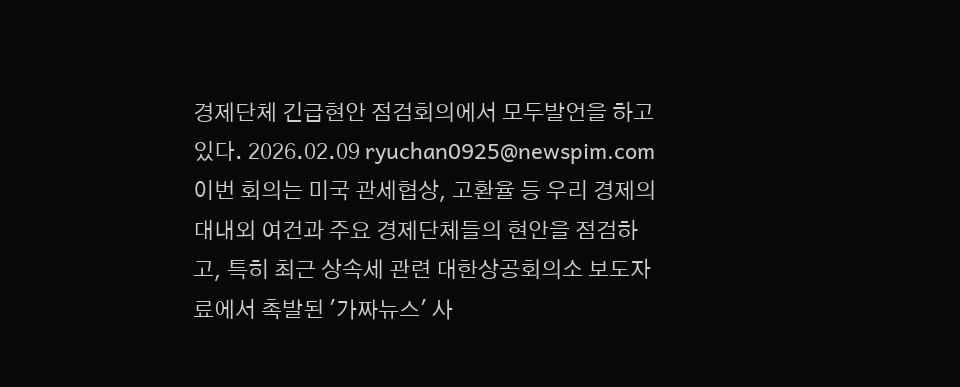경제단체 긴급현안 점검회의에서 모두발언을 하고 있다. 2026.02.09 ryuchan0925@newspim.com 이번 회의는 미국 관세협상, 고환율 등 우리 경제의 대내외 여건과 주요 경제단체들의 현안을 점검하고, 특히 최근 상속세 관련 대한상공회의소 보도자료에서 촉발된 '가짜뉴스' 사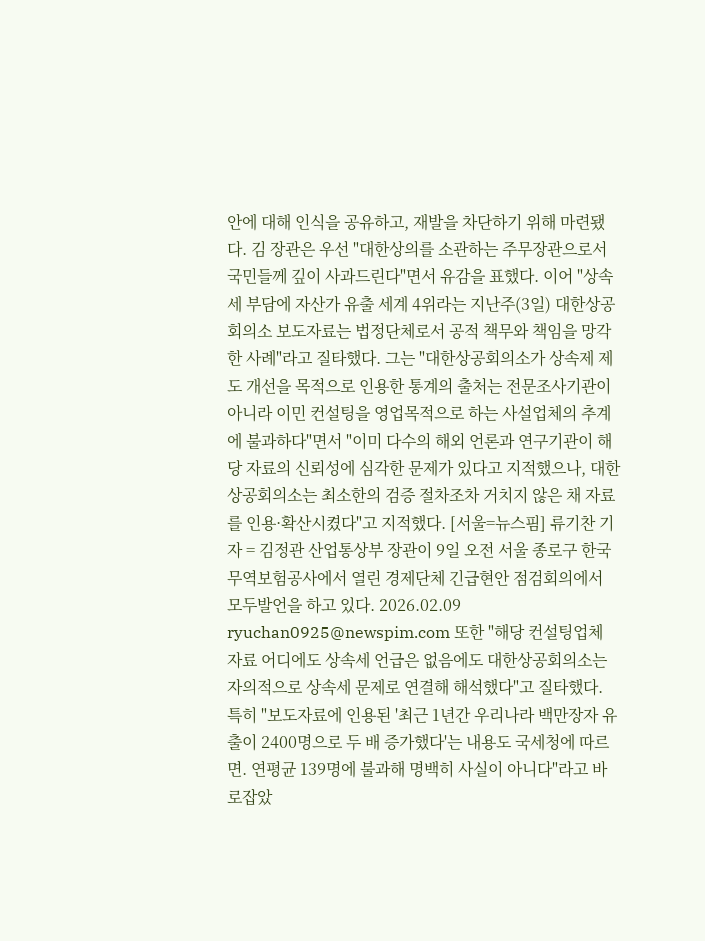안에 대해 인식을 공유하고, 재발을 차단하기 위해 마련됐다. 김 장관은 우선 "대한상의를 소관하는 주무장관으로서 국민들께 깊이 사과드린다"면서 유감을 표했다. 이어 "상속세 부담에 자산가 유출 세계 4위라는 지난주(3일) 대한상공회의소 보도자료는 법정단체로서 공적 책무와 책임을 망각한 사례"라고 질타했다. 그는 "대한상공회의소가 상속제 제도 개선을 목적으로 인용한 통계의 출처는 전문조사기관이 아니라 이민 컨설팅을 영업목적으로 하는 사설업체의 추계에 불과하다"면서 "이미 다수의 해외 언론과 연구기관이 해당 자료의 신뢰성에 심각한 문제가 있다고 지적했으나, 대한상공회의소는 최소한의 검증 절차조차 거치지 않은 채 자료를 인용·확산시켰다"고 지적했다. [서울=뉴스핌] 류기찬 기자 = 김정관 산업통상부 장관이 9일 오전 서울 종로구 한국무역보험공사에서 열린 경제단체 긴급현안 점검회의에서 모두발언을 하고 있다. 2026.02.09 ryuchan0925@newspim.com 또한 "해당 컨설팅업체 자료 어디에도 상속세 언급은 없음에도 대한상공회의소는 자의적으로 상속세 문제로 연결해 해석했다"고 질타했다. 특히 "보도자료에 인용된 '최근 1년간 우리나라 백만장자 유출이 2400명으로 두 배 증가했다'는 내용도 국세청에 따르면. 연평균 139명에 불과해 명백히 사실이 아니다"라고 바로잡았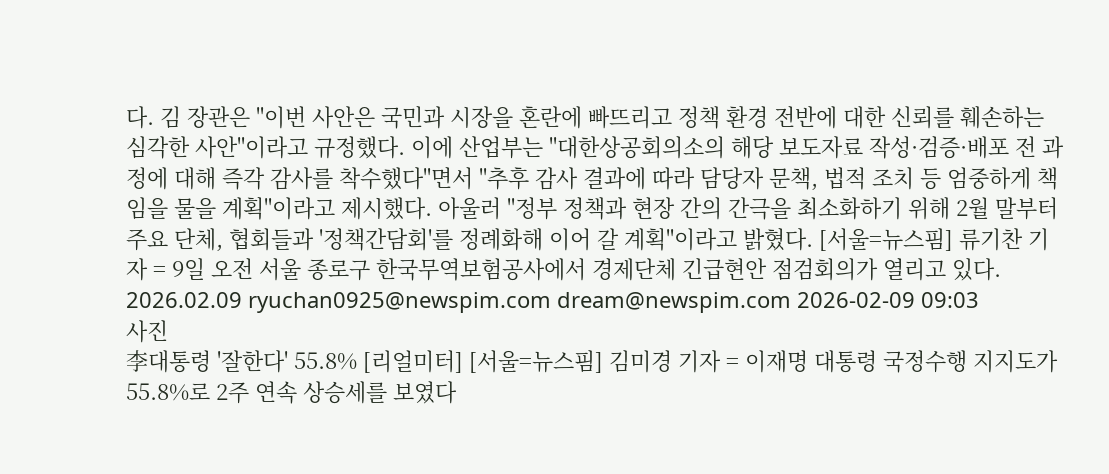다. 김 장관은 "이번 사안은 국민과 시장을 혼란에 빠뜨리고 정책 환경 전반에 대한 신뢰를 훼손하는 심각한 사안"이라고 규정했다. 이에 산업부는 "대한상공회의소의 해당 보도자료 작성·검증·배포 전 과정에 대해 즉각 감사를 착수했다"면서 "추후 감사 결과에 따라 담당자 문책, 법적 조치 등 엄중하게 책임을 물을 계획"이라고 제시했다. 아울러 "정부 정책과 현장 간의 간극을 최소화하기 위해 2월 말부터 주요 단체, 협회들과 '정책간담회'를 정례화해 이어 갈 계획"이라고 밝혔다. [서울=뉴스핌] 류기찬 기자 = 9일 오전 서울 종로구 한국무역보험공사에서 경제단체 긴급현안 점검회의가 열리고 있다. 2026.02.09 ryuchan0925@newspim.com dream@newspim.com 2026-02-09 09:03
사진
李대통령 '잘한다' 55.8% [리얼미터] [서울=뉴스핌] 김미경 기자 = 이재명 대통령 국정수행 지지도가 55.8%로 2주 연속 상승세를 보였다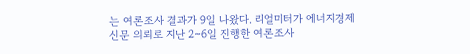는 여론조사 결과가 9일 나왔다. 리얼미터가 에너지경제신문 의뢰로 지난 2∼6일 진행한 여론조사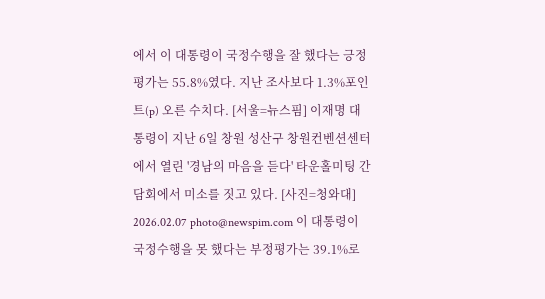에서 이 대통령이 국정수행을 잘 했다는 긍정평가는 55.8%였다. 지난 조사보다 1.3%포인트(p) 오른 수치다. [서울=뉴스핌] 이재명 대통령이 지난 6일 창원 성산구 창원컨벤션센터에서 열린 '경남의 마음을 듣다' 타운홀미팅 간담회에서 미소를 짓고 있다. [사진=청와대] 2026.02.07 photo@newspim.com 이 대통령이 국정수행을 못 했다는 부정평가는 39.1%로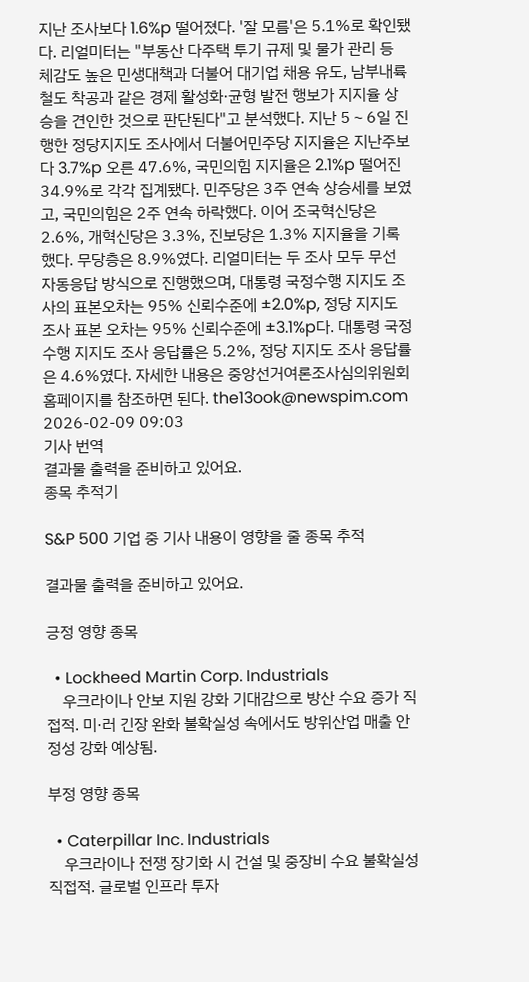지난 조사보다 1.6%p 떨어졌다. '잘 모름'은 5.1%로 확인됐다. 리얼미터는 "부동산 다주택 투기 규제 및 물가 관리 등 체감도 높은 민생대책과 더불어 대기업 채용 유도, 남부내륙철도 착공과 같은 경제 활성화·균형 발전 행보가 지지율 상승을 견인한 것으로 판단된다"고 분석했다. 지난 5∼6일 진행한 정당지지도 조사에서 더불어민주당 지지율은 지난주보다 3.7%p 오른 47.6%, 국민의힘 지지율은 2.1%p 떨어진 34.9%로 각각 집계됐다. 민주당은 3주 연속 상승세를 보였고, 국민의힘은 2주 연속 하락했다. 이어 조국혁신당은 2.6%, 개혁신당은 3.3%, 진보당은 1.3% 지지율을 기록했다. 무당층은 8.9%였다. 리얼미터는 두 조사 모두 무선 자동응답 방식으로 진행했으며, 대통령 국정수행 지지도 조사의 표본오차는 95% 신뢰수준에 ±2.0%p, 정당 지지도 조사 표본 오차는 95% 신뢰수준에 ±3.1%p다. 대통령 국정수행 지지도 조사 응답률은 5.2%, 정당 지지도 조사 응답률은 4.6%였다. 자세한 내용은 중앙선거여론조사심의위원회 홈페이지를 참조하면 된다. the13ook@newspim.com 2026-02-09 09:03
기사 번역
결과물 출력을 준비하고 있어요.
종목 추적기

S&P 500 기업 중 기사 내용이 영향을 줄 종목 추적

결과물 출력을 준비하고 있어요.

긍정 영향 종목

  • Lockheed Martin Corp. Industrials
    우크라이나 안보 지원 강화 기대감으로 방산 수요 증가 직접적. 미·러 긴장 완화 불확실성 속에서도 방위산업 매출 안정성 강화 예상됨.

부정 영향 종목

  • Caterpillar Inc. Industrials
    우크라이나 전쟁 장기화 시 건설 및 중장비 수요 불확실성 직접적. 글로벌 인프라 투자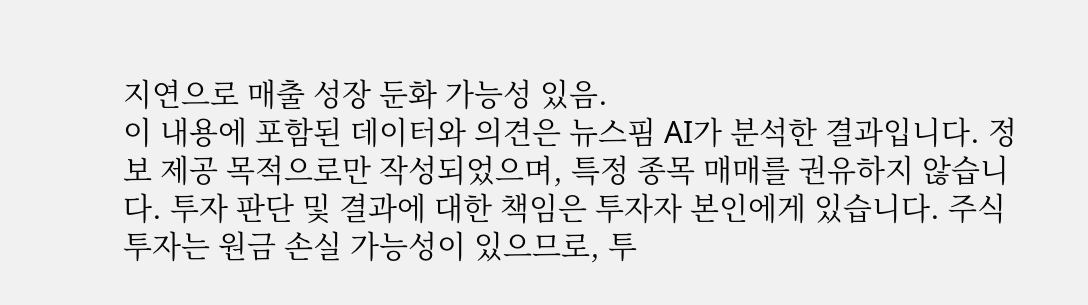지연으로 매출 성장 둔화 가능성 있음.
이 내용에 포함된 데이터와 의견은 뉴스핌 AI가 분석한 결과입니다. 정보 제공 목적으로만 작성되었으며, 특정 종목 매매를 권유하지 않습니다. 투자 판단 및 결과에 대한 책임은 투자자 본인에게 있습니다. 주식 투자는 원금 손실 가능성이 있으므로, 투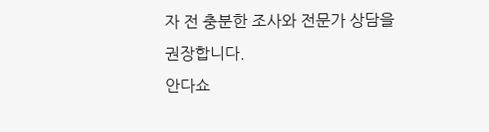자 전 충분한 조사와 전문가 상담을 권장합니다.
안다쇼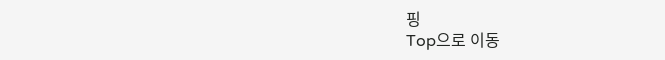핑
Top으로 이동